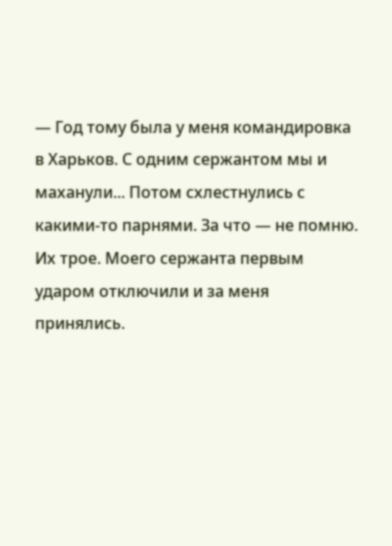— Год тому была у меня командировка в Харьков. С одним сержантом мы и маханули... Потом схлестнулись с какими-то парнями. За что — не помню. Их трое. Моего сержанта первым ударом отключили и за меня принялись.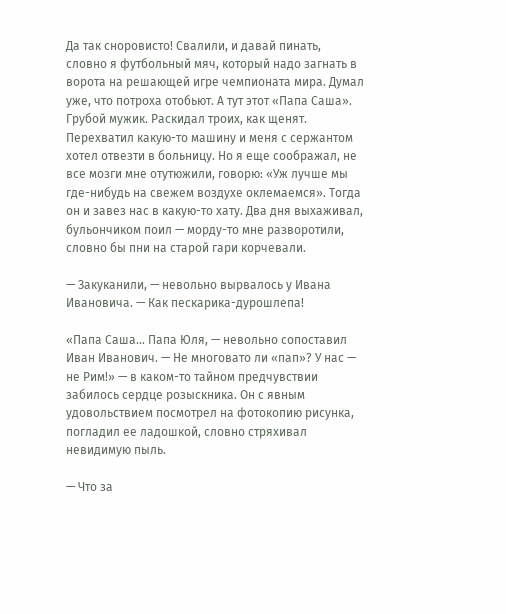Да так сноровисто! Свалили, и давай пинать, словно я футбольный мяч, который надо загнать в ворота на решающей игре чемпионата мира. Думал уже, что потроха отобьют. А тут этот «Папа Саша». Грубой мужик. Раскидал троих, как щенят. Перехватил какую-то машину и меня с сержантом хотел отвезти в больницу. Но я еще соображал, не все мозги мне отутюжили, говорю: «Уж лучше мы где-нибудь на свежем воздухе оклемаемся». Тогда он и завез нас в какую-то хату. Два дня выхаживал, бульончиком поил — морду-то мне разворотили, словно бы пни на старой гари корчевали.

— Закуканили, — невольно вырвалось у Ивана Ивановича. — Как пескарика-дурошлепа!

«Папа Саша... Папа Юля, — невольно сопоставил Иван Иванович. — Не многовато ли «пап»? У нас — не Рим!» — в каком-то тайном предчувствии забилось сердце розыскника. Он с явным удовольствием посмотрел на фотокопию рисунка, погладил ее ладошкой, словно стряхивал невидимую пыль.

— Что за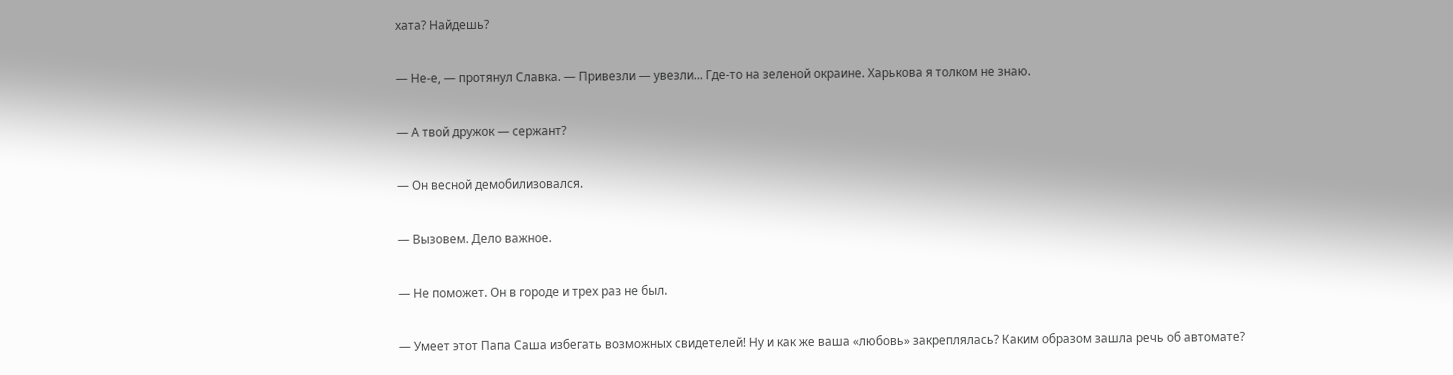хата? Найдешь?

— Не-е, — протянул Славка. — Привезли — увезли... Где-то на зеленой окраине. Харькова я толком не знаю.

— А твой дружок — сержант?

— Он весной демобилизовался.

— Вызовем. Дело важное.

— Не поможет. Он в городе и трех раз не был.

— Умеет этот Папа Саша избегать возможных свидетелей! Ну и как же ваша «любовь» закреплялась? Каким образом зашла речь об автомате?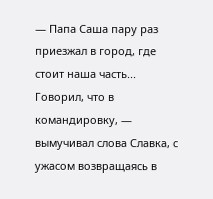— Папа Саша пару раз приезжал в город, где стоит наша часть... Говорил, что в командировку, — вымучивал слова Славка, с ужасом возвращаясь в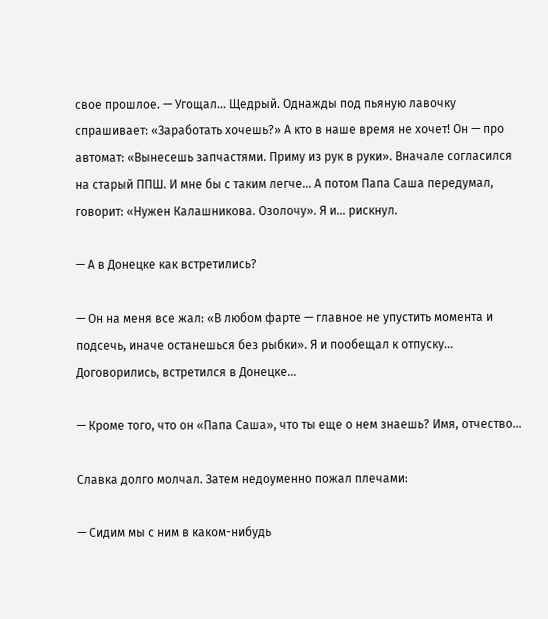свое прошлое. — Угощал... Щедрый. Однажды под пьяную лавочку спрашивает: «Заработать хочешь?» А кто в наше время не хочет! Он — про автомат: «Вынесешь запчастями. Приму из рук в руки». Вначале согласился на старый ППШ. И мне бы с таким легче... А потом Папа Саша передумал, говорит: «Нужен Калашникова. Озолочу». Я и... рискнул.

— А в Донецке как встретились?

— Он на меня все жал: «В любом фарте — главное не упустить момента и подсечь, иначе останешься без рыбки». Я и пообещал к отпуску... Договорились, встретился в Донецке...

— Кроме того, что он «Папа Саша», что ты еще о нем знаешь? Имя, отчество...

Славка долго молчал. Затем недоуменно пожал плечами:

— Сидим мы с ним в каком-нибудь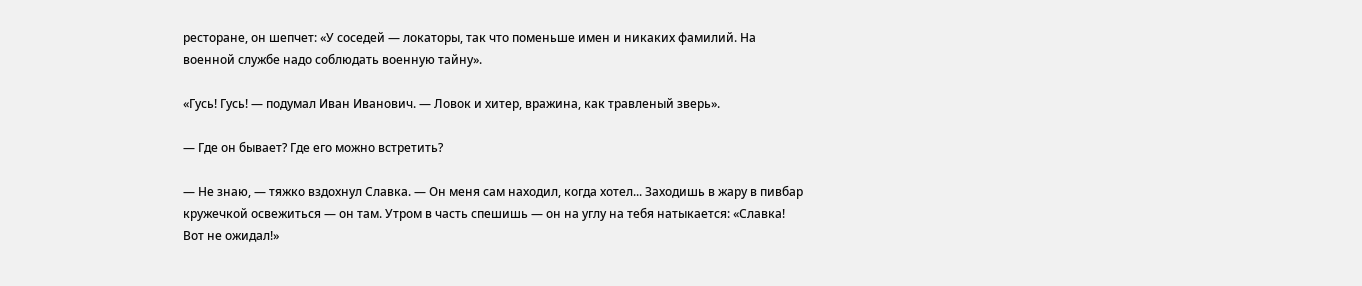ресторане, он шепчет: «У соседей — локаторы, так что поменьше имен и никаких фамилий. На военной службе надо соблюдать военную тайну».

«Гусь! Гусь! — подумал Иван Иванович. — Ловок и хитер, вражина, как травленый зверь».

— Где он бывает? Где его можно встретить?

— Не знаю, — тяжко вздохнул Славка. — Он меня сам находил, когда хотел... Заходишь в жару в пивбар кружечкой освежиться — он там. Утром в часть спешишь — он на углу на тебя натыкается: «Славка! Вот не ожидал!»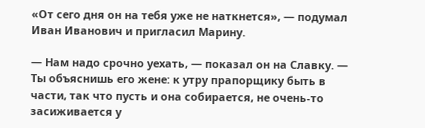«От сего дня он на тебя уже не наткнется», — подумал Иван Иванович и пригласил Марину.

— Нам надо срочно уехать, — показал он на Славку. — Ты объяснишь его жене: к утру прапорщику быть в части, так что пусть и она собирается, не очень-то засиживается у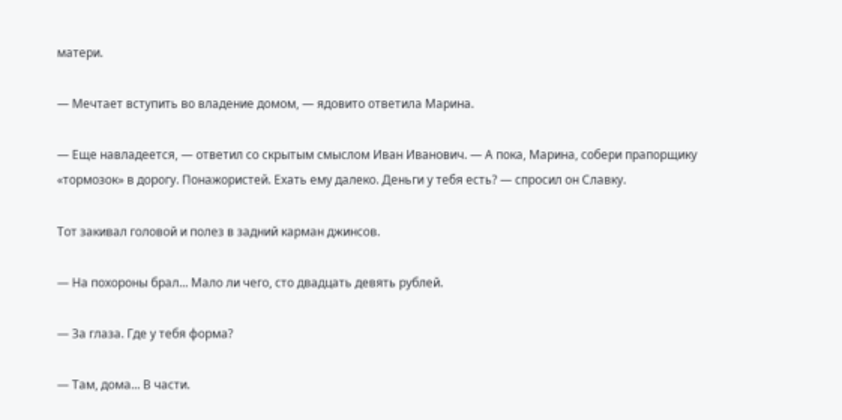матери.

— Мечтает вступить во владение домом, — ядовито ответила Марина.

— Еще навладеется, — ответил со скрытым смыслом Иван Иванович. — А пока, Марина, собери прапорщику «тормозок» в дорогу. Понажористей. Ехать ему далеко. Деньги у тебя есть? — спросил он Славку.

Тот закивал головой и полез в задний карман джинсов.

— На похороны брал... Мало ли чего, сто двадцать девять рублей.

— За глаза. Где у тебя форма?

— Там, дома... В части.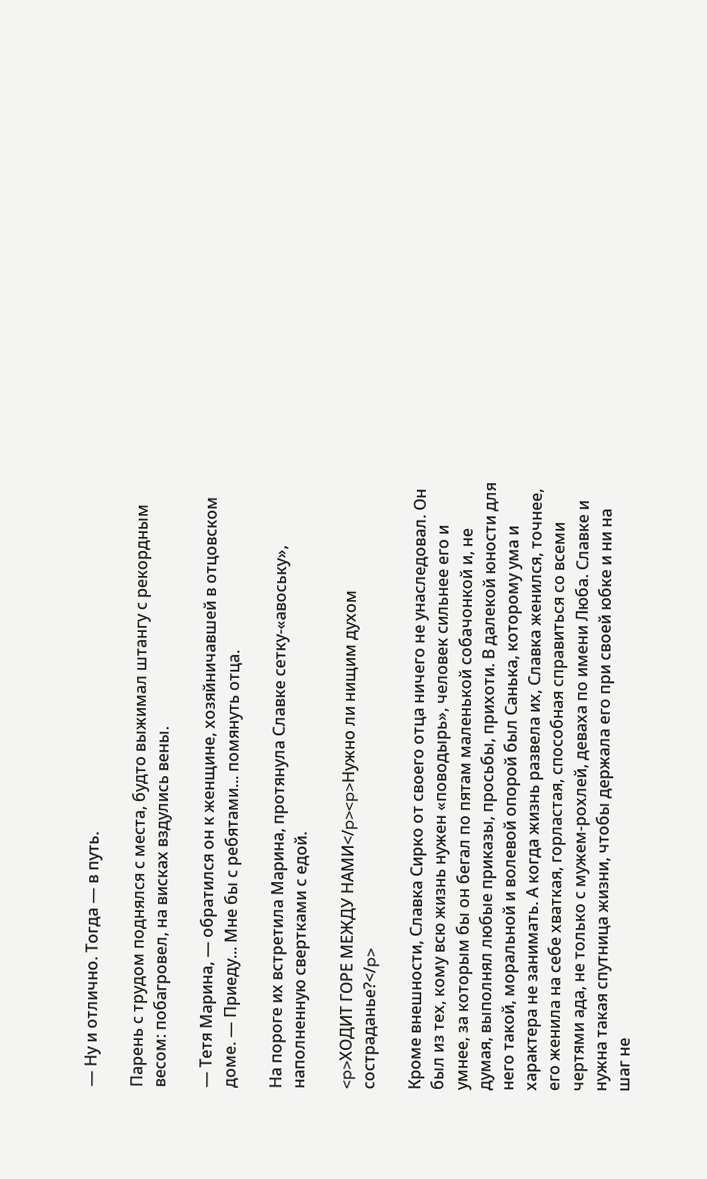— Ну и отлично. Тогда — в путь.

Парень с трудом поднялся с места, будто выжимал штангу с рекордным весом: побагровел, на висках вздулись вены.

— Тетя Марина, — обратился он к женщине, хозяйничавшей в отцовском доме. — Приеду... Мне бы с ребятами... помянуть отца.

На пороге их встретила Марина, протянула Славке сетку-«авоську», наполненную свертками с едой.

<p>ХОДИТ ГОРЕ МЕЖДУ НАМИ</p><p>Нужно ли нищим духом состраданье?</p>

Кроме внешности, Славка Сирко от своего отца ничего не унаследовал. Он был из тех, кому всю жизнь нужен «поводырь», человек сильнее его и умнее, за которым бы он бегал по пятам маленькой собачонкой и, не думая, выполнял любые приказы, просьбы, прихоти. В далекой юности для него такой, моральной и волевой опорой был Санька, которому ума и характера не занимать. А когда жизнь развела их, Славка женился, точнее, его женила на себе хваткая, горластая, способная справиться со всеми чертями ада, не только с мужем-рохлей, деваха по имени Люба. Славке и нужна такая спутница жизни, чтобы держала его при своей юбке и ни на шаг не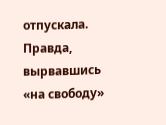отпускала. Правда, вырвавшись «на свободу»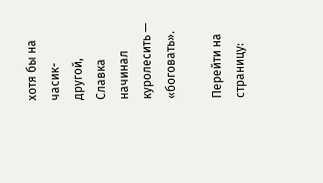хотя бы на часик-другой, Славка начинал куролесить — «боговать».

Перейти на страницу: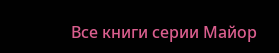Все книги серии Майор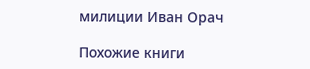милиции Иван Орач

Похожие книги